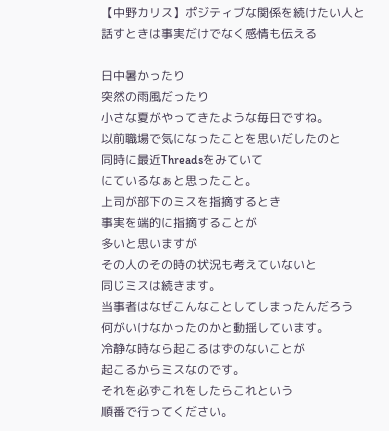【中野カリス】ポジティブな関係を続けたい人と話すときは事実だけでなく感情も伝える

日中暑かったり
突然の雨風だったり
小さな夏がやってきたような毎日ですね。
以前職場で気になったことを思いだしたのと
同時に最近Threadsをみていて
にているなぁと思ったこと。
上司が部下のミスを指摘するとき
事実を端的に指摘することが
多いと思いますが
その人のその時の状況も考えていないと
同じミスは続きます。
当事者はなぜこんなことしてしまったんだろう
何がいけなかったのかと動揺しています。
冷静な時なら起こるはずのないことが
起こるからミスなのです。
それを必ずこれをしたらこれという
順番で行ってください。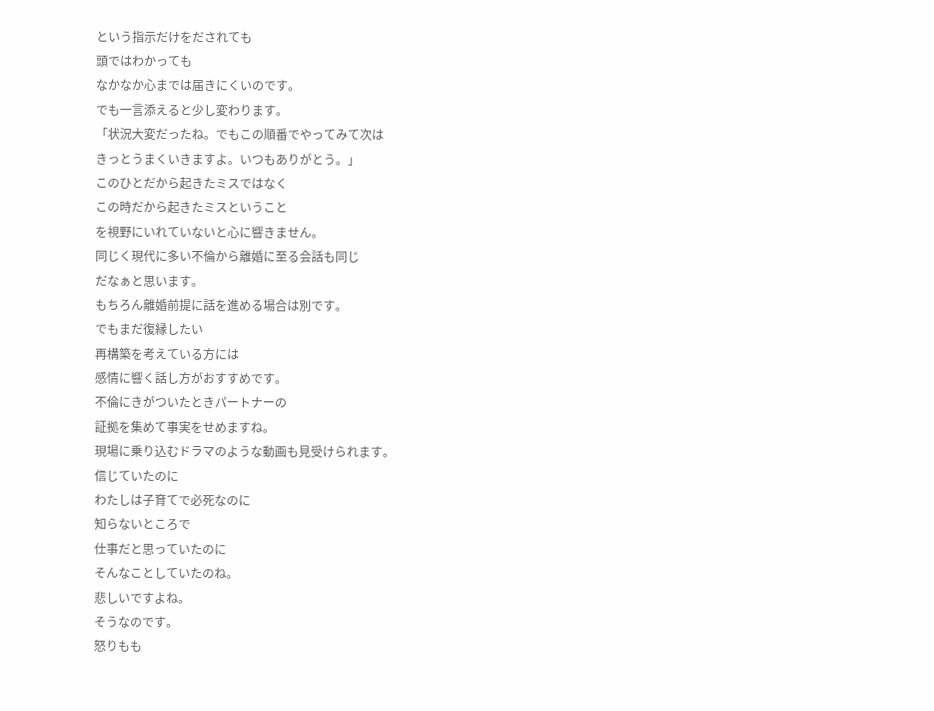という指示だけをだされても
頭ではわかっても
なかなか心までは届きにくいのです。
でも一言添えると少し変わります。
「状況大変だったね。でもこの順番でやってみて次は
きっとうまくいきますよ。いつもありがとう。」
このひとだから起きたミスではなく
この時だから起きたミスということ
を視野にいれていないと心に響きません。
同じく現代に多い不倫から離婚に至る会話も同じ
だなぁと思います。
もちろん離婚前提に話を進める場合は別です。
でもまだ復縁したい
再構築を考えている方には
感情に響く話し方がおすすめです。
不倫にきがついたときパートナーの
証拠を集めて事実をせめますね。
現場に乗り込むドラマのような動画も見受けられます。
信じていたのに
わたしは子育てで必死なのに
知らないところで
仕事だと思っていたのに
そんなことしていたのね。
悲しいですよね。
そうなのです。
怒りもも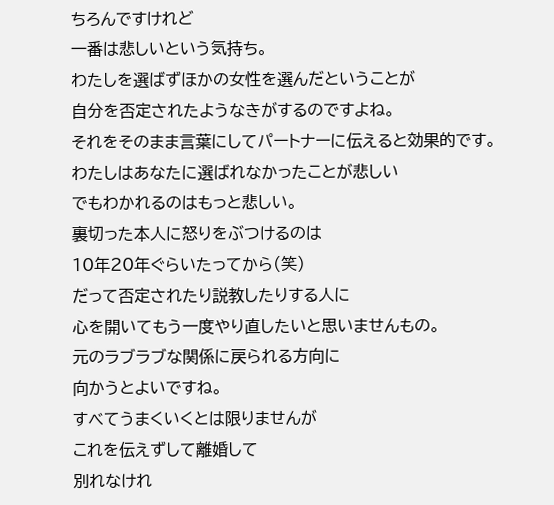ちろんですけれど
一番は悲しいという気持ち。
わたしを選ばずほかの女性を選んだということが
自分を否定されたようなきがするのですよね。
それをそのまま言葉にしてパートナーに伝えると効果的です。
わたしはあなたに選ばれなかったことが悲しい
でもわかれるのはもっと悲しい。
裏切った本人に怒りをぶつけるのは
10年20年ぐらいたってから(笑)
だって否定されたり説教したりする人に
心を開いてもう一度やり直したいと思いませんもの。
元のラブラブな関係に戻られる方向に
向かうとよいですね。
すべてうまくいくとは限りませんが
これを伝えずして離婚して
別れなけれ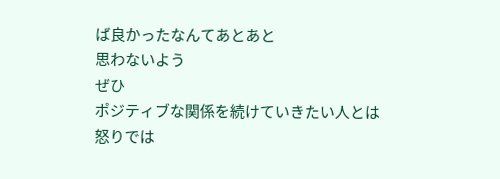ば良かったなんてあとあと
思わないよう
ぜひ
ポジティブな関係を続けていきたい人とは
怒りでは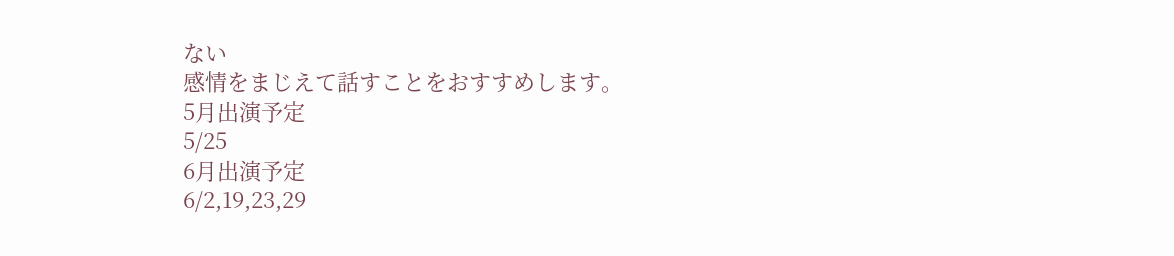ない
感情をまじえて話すことをおすすめします。
5月出演予定
5/25
6月出演予定
6/2,19,23,29